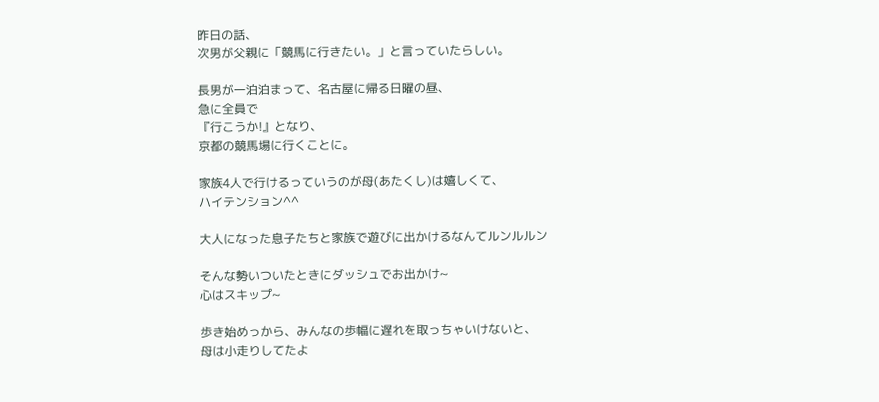昨日の話、
次男が父親に「競馬に行きたい。」と言っていたらしい。

長男が一泊泊まって、名古屋に帰る日曜の昼、
急に全員で
『行こうか!』となり、
京都の競馬場に行くことに。

家族4人で行けるっていうのが母(あたくし)は嬉しくて、
ハイテンション^^

大人になった息子たちと家族で遊びに出かけるなんてルンルルン

そんな勢いついたときにダッシュでお出かけ~
心はスキップ~

歩き始めっから、みんなの歩幅に遅れを取っちゃいけないと、
母は小走りしてたよ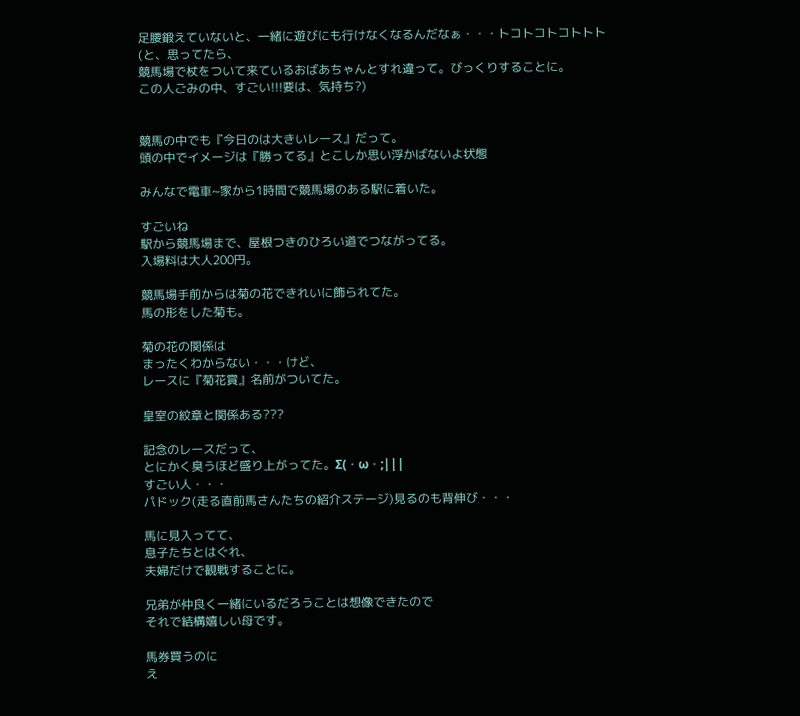足腰鍛えていないと、一緒に遊びにも行けなくなるんだなぁ・・・トコトコトコトトト
(と、思ってたら、
競馬場で杖をついて来ているおばあちゃんとすれ違って。びっくりすることに。
この人ごみの中、すごい!!!要は、気持ち?)


競馬の中でも『今日のは大きいレース』だって。
頭の中でイメージは『勝ってる』とこしか思い浮かばないよ状態

みんなで電車~家から1時間で競馬場のある駅に着いた。

すごいね
駅から競馬場まで、屋根つきのひろい道でつながってる。
入場料は大人200円。

競馬場手前からは菊の花できれいに飾られてた。
馬の形をした菊も。

菊の花の関係は
まったくわからない・・・けど、
レースに『菊花賞』名前がついてた。

皇室の紋章と関係ある???

記念のレースだって、
とにかく臭うほど盛り上がってた。Σ(・ω・;|||
すごい人・・・
パドック(走る直前馬さんたちの紹介ステージ)見るのも背伸び・・・

馬に見入ってて、
息子たちとはぐれ、
夫婦だけで観戦することに。

兄弟が仲良く一緒にいるだろうことは想像できたので
それで結構嬉しい母です。

馬券買うのに
え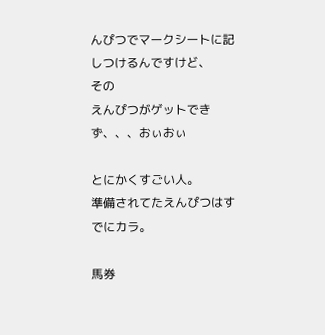んぴつでマークシートに記しつけるんですけど、
その
えんぴつがゲットできず、、、おぃおぃ

とにかくすごい人。
準備されてたえんぴつはすでにカラ。

馬券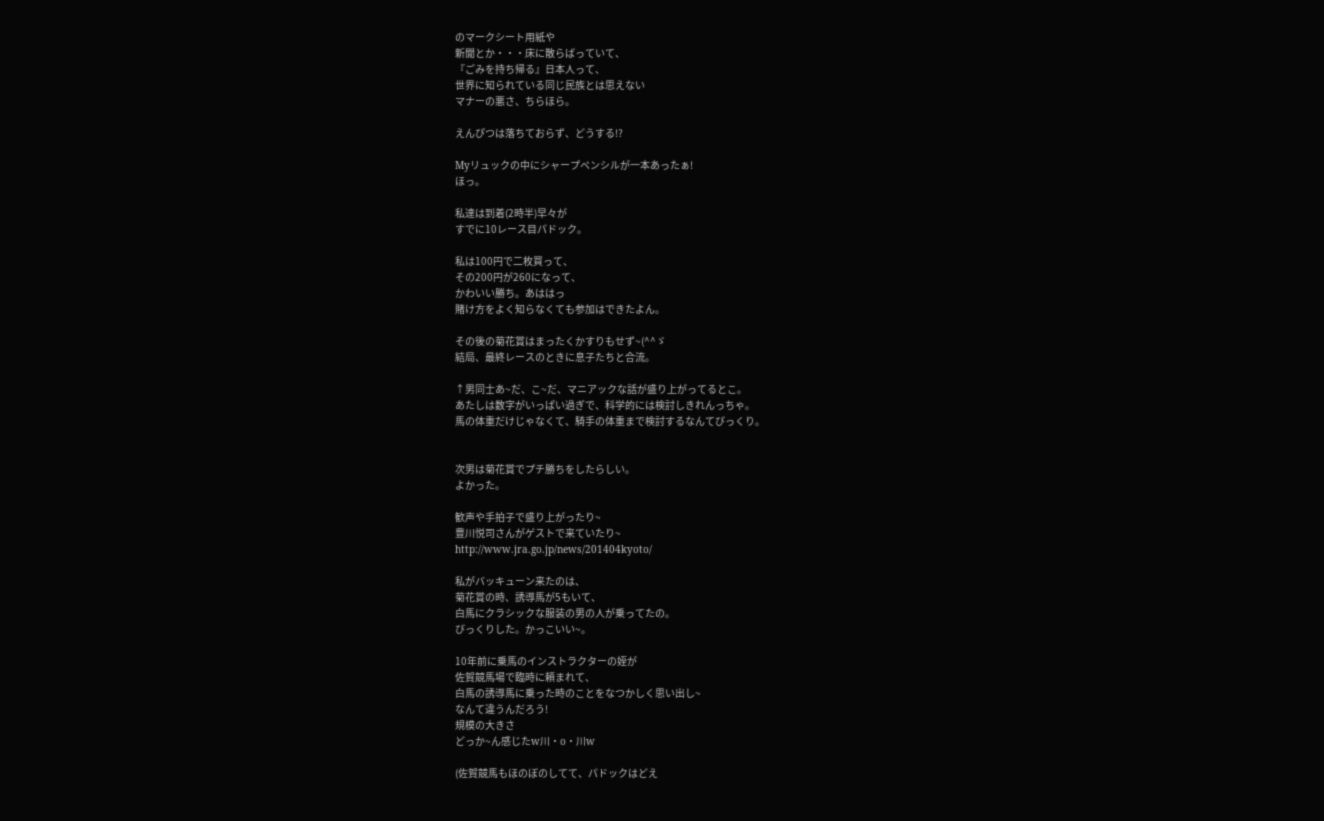のマークシート用紙や
新聞とか・・・床に散らばっていて、
『ごみを持ち帰る』日本人って、
世界に知られている同じ民族とは思えない
マナーの悪さ、ちらほら。

えんぴつは落ちておらず、どうする!?

Myリュックの中にシャープペンシルが一本あったぁ!
ほっ。

私達は到着(2時半)早々が
すでに10レース目パドック。

私は100円で二枚買って、
その200円が260になって、
かわいい勝ち。あははっ
賭け方をよく知らなくても参加はできたよん。

その後の菊花賞はまったくかすりもせず~(^^ゞ
結局、最終レースのときに息子たちと合流。

↑男同士あ~だ、こ~だ、マニアックな話が盛り上がってるとこ。
あたしは数字がいっぱい過ぎで、科学的には検討しきれんっちゃ。
馬の体重だけじゃなくて、騎手の体重まで検討するなんてびっくり。


次男は菊花賞でプチ勝ちをしたらしい。
よかった。

歓声や手拍子で盛り上がったり~
豊川悦司さんがゲストで来ていたり~
http://www.jra.go.jp/news/201404kyoto/

私がバッキューン来たのは、
菊花賞の時、誘導馬が5もいて、
白馬にクラシックな服装の男の人が乗ってたの。
びっくりした。かっこいい~。

10年前に乗馬のインストラクターの姪が
佐賀競馬場で臨時に頼まれて、
白馬の誘導馬に乗った時のことをなつかしく思い出し~
なんて違うんだろう!
規模の大きさ
どっか~ん感じたw川・o・川w

(佐賀競馬もほのぼのしてて、パドックはどえ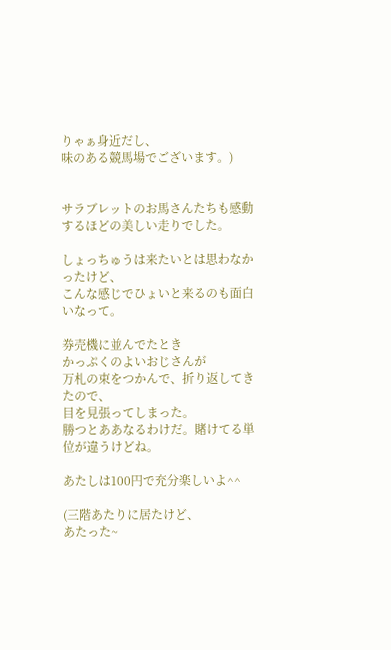りゃぁ身近だし、
味のある競馬場でございます。)


サラブレットのお馬さんたちも感動するほどの美しい走りでした。

しょっちゅうは来たいとは思わなかったけど、
こんな感じでひょいと来るのも面白いなって。

券売機に並んでたとき
かっぷくのよいおじさんが
万札の束をつかんで、折り返してきたので、
目を見張ってしまった。
勝つとああなるわけだ。賭けてる単位が違うけどね。

あたしは100円で充分楽しいよ^^

(三階あたりに居たけど、
あたった~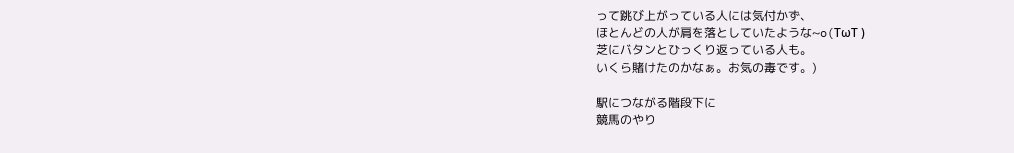って跳び上がっている人には気付かず、
ほとんどの人が肩を落としていたような~o(TωT )
芝にバタンとひっくり返っている人も。
いくら賭けたのかなぁ。お気の毒です。)

駅につながる階段下に
競馬のやり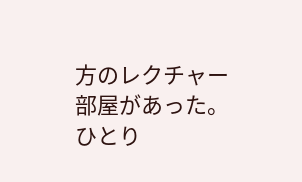方のレクチャー部屋があった。
ひとり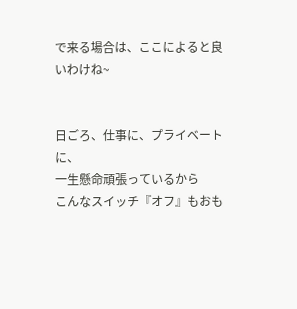で来る場合は、ここによると良いわけね~


日ごろ、仕事に、プライベートに、
一生懸命頑張っているから
こんなスイッチ『オフ』もおも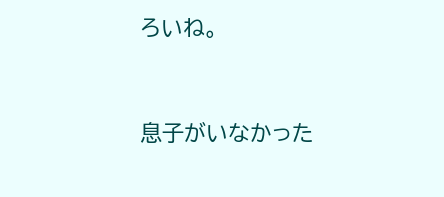ろいね。


息子がいなかった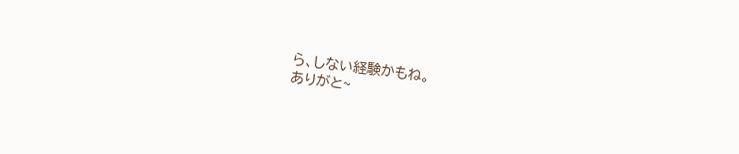ら、しない経験かもね。
ありがと~